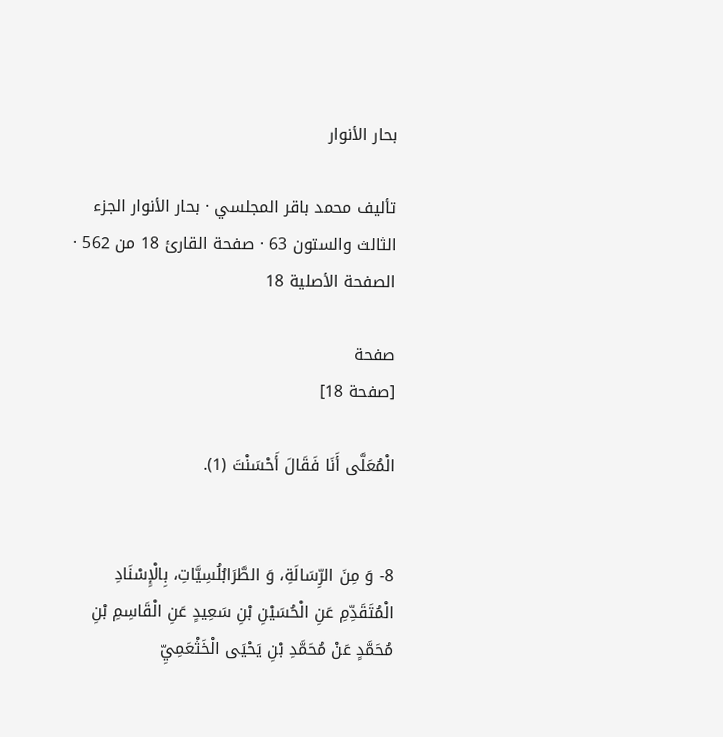بحار الأنوار

تأليف محمد باقر المجلسي · بحار الأنوار الجزء الثالث والستون 63 · صفحة القارئ 18 من 562 · الصفحة الأصلية 18

صفحة
[صفحة 18]

الْمُعَلَّى أَنَا فَقَالَ أَحْسَنْتَ (1).


8- وَ مِنَ الرِّسَالَةِ، وَ الطَّرَابُلُسِيَّاتِ، بِالْإِسْنَادِ الْمُتَقَدِّمِ عَنِ الْحُسَيْنِ بْنِ سَعِيدٍ عَنِ الْقَاسِمِ بْنِ مُحَمَّدٍ عَنْ مُحَمَّدِ بْنِ يَحْيَى الْخَثْعَمِيِّ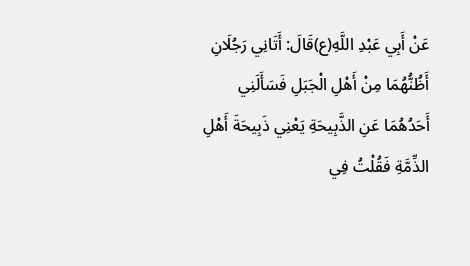عَنْ أَبِي عَبْدِ اللَّهِ(ع)قَالَ: أَتَانِي رَجُلَانِ أَظُنُّهُمَا مِنْ أَهْلِ الْجَبَلِ فَسَأَلَنِي أَحَدُهُمَا عَنِ الذَّبِيحَةِ يَعْنِي ذَبِيحَةَ أَهْلِ الذِّمَّةِ فَقُلْتُ فِي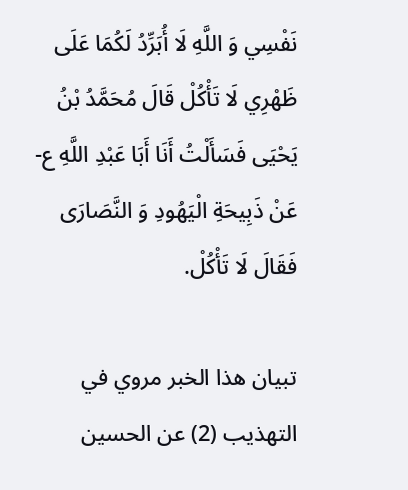نَفْسِي وَ اللَّهِ لَا أُبَرِّدُ لَكُمَا عَلَى ظَهْرِي لَا تَأْكُلْ قَالَ مُحَمَّدُ بْنُ يَحْيَى فَسَأَلْتُ أَنَا أَبَا عَبْدِ اللَّهِ ع- عَنْ ذَبِيحَةِ الْيَهُودِ وَ النَّصَارَى فَقَالَ لَا تَأْكُلْ.

تبيان هذا الخبر مروي في التهذيب (2) عن الحسين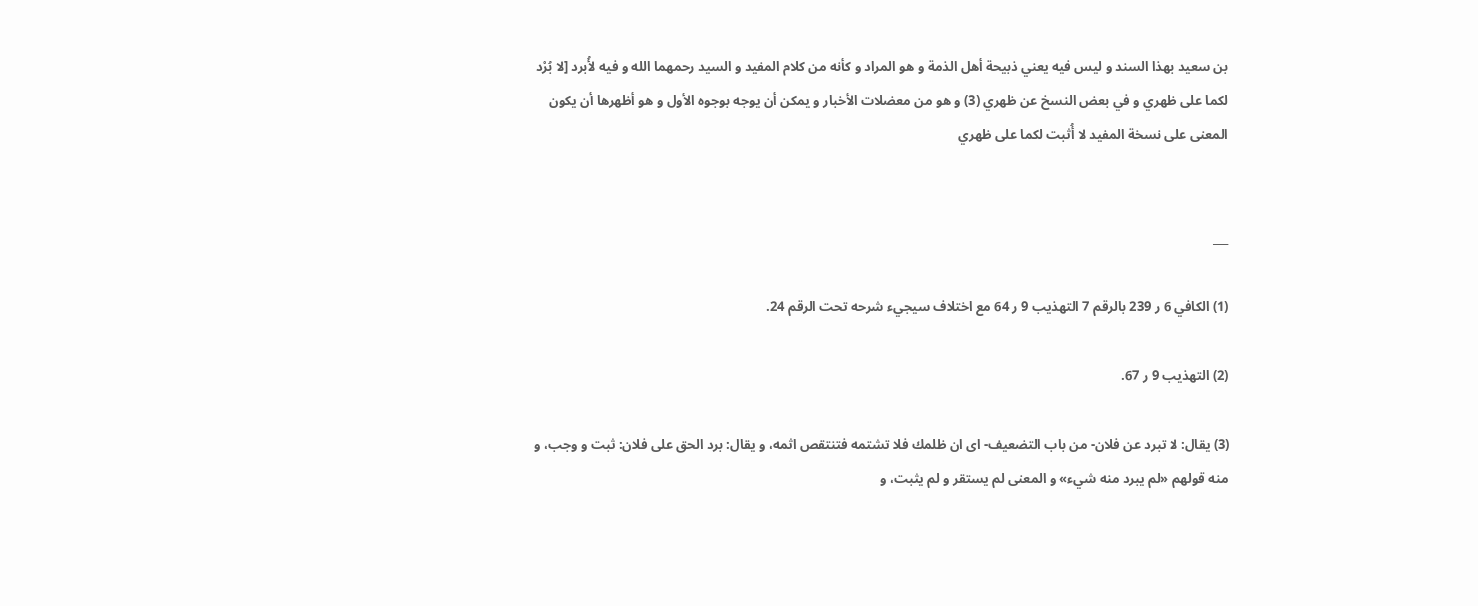بن سعيد بهذا السند و ليس فيه يعني ذبيحة أهل الذمة و هو المراد و كأنه من كلام المفيد و السيد رحمهما الله و فيه لأُبرد [لا بُرْد لكما على ظهري و في بعض النسخ عن ظهري (3) و هو من معضلات الأخبار و يمكن أن يوجه بوجوه الأول و هو أظهرها أن يكون المعنى على نسخة المفيد لا أُثبت لكما على ظهري


___

(1) الكافي 6 ر 239 بالرقم 7 التهذيب 9 ر 64 مع اختلاف سيجيء شرحه تحت الرقم 24.

(2) التهذيب 9 ر 67.

(3) يقال: لا تبرد عن فلان- من باب التضعيف- اى ان ظلمك فلا تشتمه فتنتقص اثمه، و يقال: برد الحق على فلان: ثبت و وجب، و منه قولهم «لم يبرد منه شيء» و المعنى لم يستقر و لم يثبت، و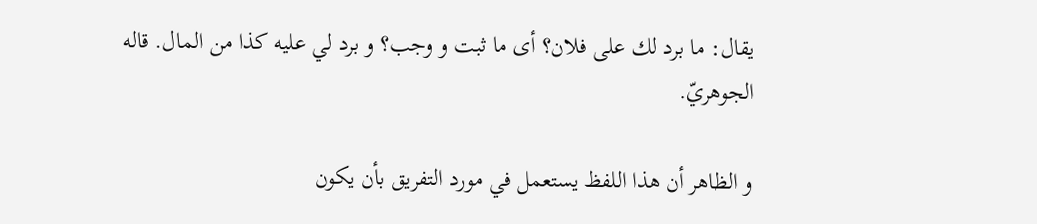يقال: ما برد لك على فلان؟ أى ما ثبت و وجب؟ و برد لي عليه كذا من المال. قاله الجوهريّ.

و الظاهر أن هذا اللفظ يستعمل في مورد التفريق بأن يكون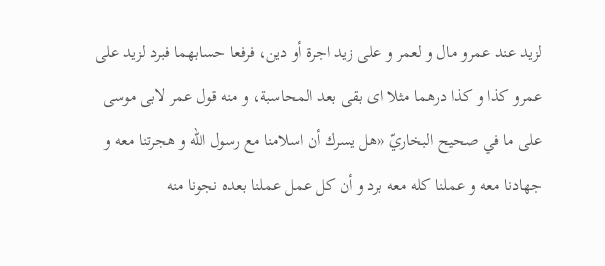لزيد عند عمرو مال و لعمر و على زيد اجرة أو دين، فرفعا حسابهما فبرد لزيد على عمرو كذا و كذا درهما مثلا اى بقى بعد المحاسبة، و منه قول عمر لابى موسى على ما في صحيح البخاريّ «هل يسرك أن اسلامنا مع رسول اللّه و هجرتنا معه و جهادنا معه و عملنا كله معه برد و أن كل عمل عملنا بعده نجونا منه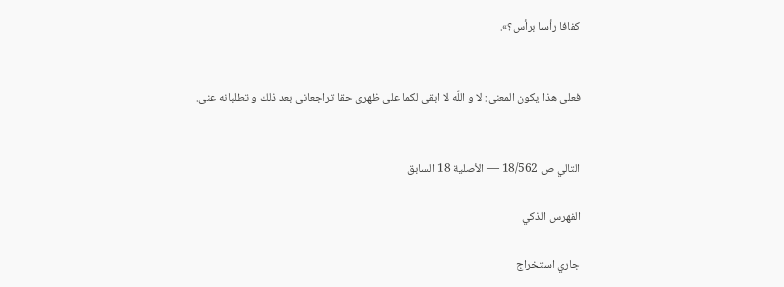كفافا رأسا برأس؟».


فعلى هذا يكون المعنى: لا و اللّه لا ابقى لكما على ظهرى حقا تراجعانى بعد ذلك و تطلبانه عنى.


التالي ص 18/562 — الأصلية 18 السابق

الفهرس الذكي

جاري استخراج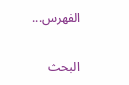الفهرس...

البحث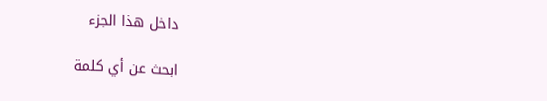داخل هذا الجزء

ابحث عن أي كلمة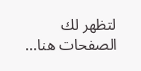لتظهر لك الصفحات هنا...